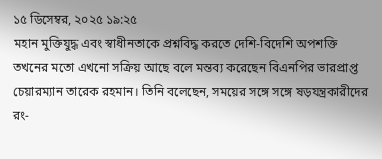১৫ ডিসেম্বর, ২০২৫ ১৯:২৫
মহান মুক্তিযুদ্ধ এবং স্বাধীনতাকে প্রশ্নবিদ্ধ করতে দেশি-বিদেশি অপশক্তি তখনের মতো এখনো সক্রিয় আছে বলে মন্তব্য করেছেন বিএনপির ভারপ্রাপ্ত চেয়ারম্যান তারেক রহমান। তিনি বলেছেন, সময়ের সঙ্গে সঙ্গে ষড়যন্ত্রকারীদের রং-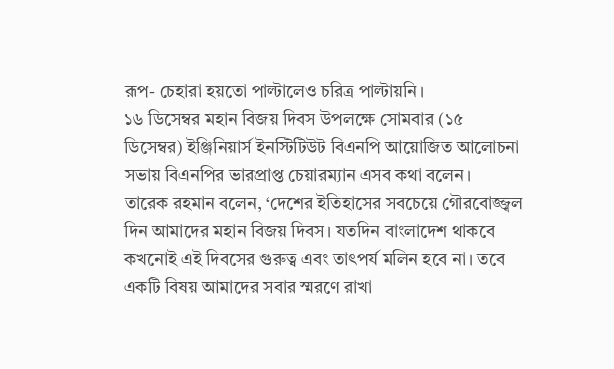রূপ- চেহারা হয়তো পাল্টালেও চরিত্র পাল্টায়নি।
১৬ ডিসেম্বর মহান বিজয় দিবস উপলক্ষে সোমবার (১৫ ডিসেম্বর) ইঞ্জিনিয়ার্স ইনস্টিটিউট বিএনপি আয়োজিত আলোচনা সভায় বিএনপির ভারপ্রাপ্ত চেয়ারম্যান এসব কথা বলেন।
তারেক রহমান বলেন, ‘দেশের ইতিহাসের সবচেয়ে গৌরবোজ্জ্বল দিন আমাদের মহান বিজয় দিবস। যতদিন বাংলাদেশ থাকবে কখনোই এই দিবসের গুরুত্ব এবং তাৎপর্য মলিন হবে না। তবে একটি বিষয় আমাদের সবার স্মরণে রাখা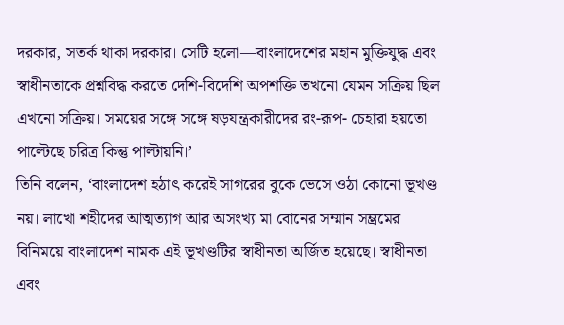দরকার, সতর্ক থাকা দরকার। সেটি হলো—বাংলাদেশের মহান মুক্তিযুদ্ধ এবং স্বাধীনতাকে প্রশ্নবিদ্ধ করতে দেশি-বিদেশি অপশক্তি তখনো যেমন সক্রিয় ছিল এখনো সক্রিয়। সময়ের সঙ্গে সঙ্গে ষড়যন্ত্রকারীদের রং-রূপ- চেহারা হয়তো পাল্টেছে চরিত্র কিন্তু পাল্টায়নি।’
তিনি বলেন, ‘বাংলাদেশ হঠাৎ করেই সাগরের বুকে ভেসে ওঠা কোনো ভূখণ্ড নয়। লাখো শহীদের আত্মত্যাগ আর অসংখ্য মা বোনের সম্মান সম্ভ্রমের বিনিময়ে বাংলাদেশ নামক এই ভূখণ্ডটির স্বাধীনতা অর্জিত হয়েছে। স্বাধীনতা এবং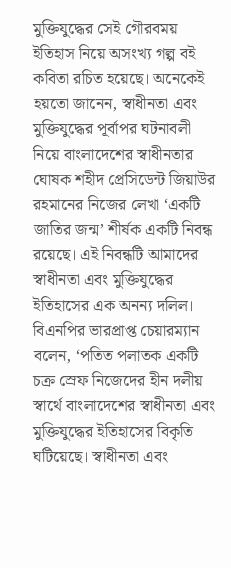মুক্তিযুদ্ধের সেই গৌরবময় ইতিহাস নিয়ে অসংখ্য গল্প বই কবিতা রচিত হয়েছে। অনেকেই হয়তো জানেন, স্বাধীনতা এবং মুক্তিযুদ্ধের পূর্বাপর ঘটনাবলী নিয়ে বাংলাদেশের স্বাধীনতার ঘোষক শহীদ প্রেসিডেন্ট জিয়াউর রহমানের নিজের লেখা ‘একটি জাতির জন্ম’ শীর্ষক একটি নিবন্ধ রয়েছে। এই নিবন্ধটি আমাদের স্বাধীনতা এবং মুক্তিযুদ্ধের ইতিহাসের এক অনন্য দলিল।
বিএনপির ভারপ্রাপ্ত চেয়ারম্যান বলেন, ‘পতিত পলাতক একটি চক্র স্রেফ নিজেদের হীন দলীয় স্বার্থে বাংলাদেশের স্বাধীনতা এবং মুক্তিযুদ্ধের ইতিহাসের বিকৃতি ঘটিয়েছে। স্বাধীনতা এবং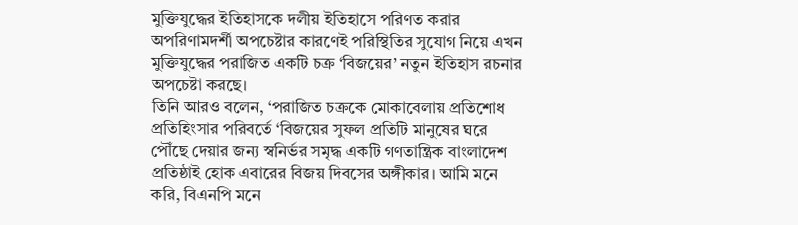মুক্তিযুদ্ধের ইতিহাসকে দলীয় ইতিহাসে পরিণত করার অপরিণামদর্শী অপচেষ্টার কারণেই পরিস্থিতির সুযোগ নিয়ে এখন মুক্তিযুদ্ধের পরাজিত একটি চক্র ‘বিজয়ের’ নতুন ইতিহাস রচনার অপচেষ্টা করছে।
তিনি আরও বলেন, ‘পরাজিত চক্রকে মোকাবেলায় প্রতিশোধ প্রতিহিংসার পরিবর্তে ‘বিজয়ের সুফল প্রতিটি মানুষের ঘরে পৌঁছে দেয়ার জন্য স্বনির্ভর সমৃদ্ধ একটি গণতান্ত্রিক বাংলাদেশ প্রতিষ্ঠাই হোক এবারের বিজয় দিবসের অঙ্গীকার। আমি মনে করি, বিএনপি মনে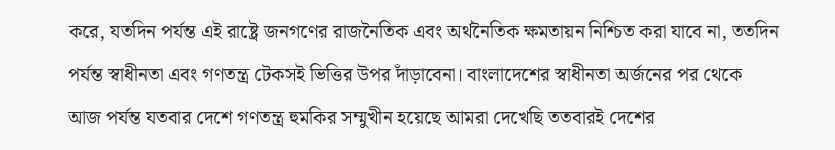করে, যতদিন পর্যন্ত এই রাষ্ট্রে জনগণের রাজনৈতিক এবং অর্থনৈতিক ক্ষমতায়ন নিশ্চিত করা যাবে না, ততদিন পর্যন্ত স্বাধীনতা এবং গণতন্ত্র টেকসই ভিত্তির উপর দাঁড়াবেনা। বাংলাদেশের স্বাধীনতা অর্জনের পর থেকে আজ পর্যন্ত যতবার দেশে গণতন্ত্র হুমকির সম্মুখীন হয়েছে আমরা দেখেছি ততবারই দেশের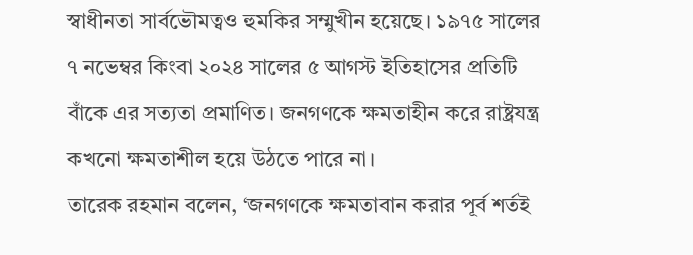স্বাধীনতা সার্বভৌমত্বও হুমকির সম্মুখীন হয়েছে। ১৯৭৫ সালের ৭ নভেম্বর কিংবা ২০২৪ সালের ৫ আগস্ট ইতিহাসের প্রতিটি বাঁকে এর সত্যতা প্রমাণিত। জনগণকে ক্ষমতাহীন করে রাষ্ট্রযন্ত্র কখনো ক্ষমতাশীল হয়ে উঠতে পারে না।
তারেক রহমান বলেন, ‘জনগণকে ক্ষমতাবান করার পূর্ব শর্তই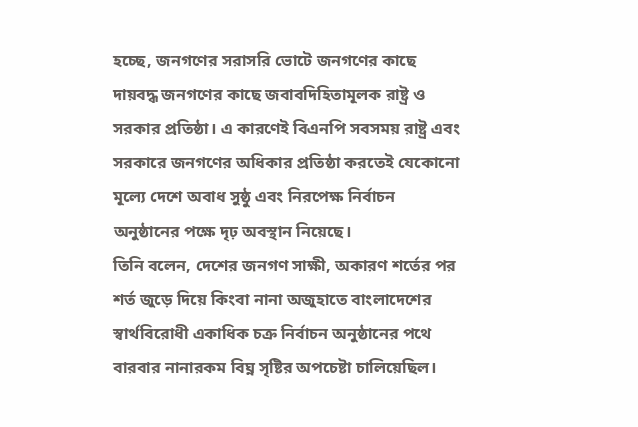হচ্ছে, জনগণের সরাসরি ভোটে জনগণের কাছে দায়বদ্ধ জনগণের কাছে জবাবদিহিতামূলক রাষ্ট্র ও সরকার প্রতিষ্ঠা। এ কারণেই বিএনপি সবসময় রাষ্ট্র এবং সরকারে জনগণের অধিকার প্রতিষ্ঠা করতেই যেকোনো মূল্যে দেশে অবাধ সুষ্ঠু এবং নিরপেক্ষ নির্বাচন অনুষ্ঠানের পক্ষে দৃঢ় অবস্থান নিয়েছে।
তিনি বলেন, দেশের জনগণ সাক্ষী, অকারণ শর্তের পর শর্ত জুড়ে দিয়ে কিংবা নানা অজুহাতে বাংলাদেশের স্বার্থবিরোধী একাধিক চক্র নির্বাচন অনুষ্ঠানের পথে বারবার নানারকম বিঘ্ন সৃষ্টির অপচেষ্টা চালিয়েছিল।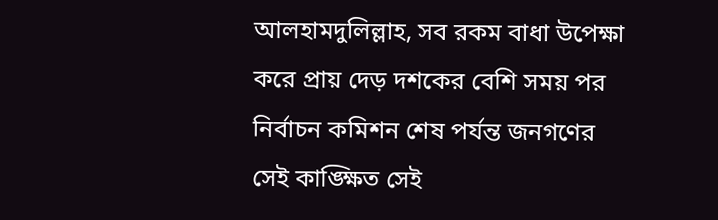আলহামদুলিল্লাহ, সব রকম বাধা উপেক্ষা করে প্রায় দেড় দশকের বেশি সময় পর নির্বাচন কমিশন শেষ পর্যন্ত জনগণের সেই কাঙ্ক্ষিত সেই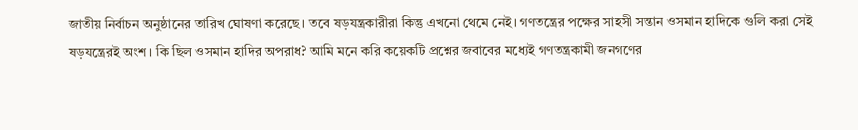জাতীয় নির্বাচন অনুষ্ঠানের তারিখ ঘোষণা করেছে। তবে ষড়যন্ত্রকারীরা কিন্তু এখনো থেমে নেই। গণতন্ত্রের পক্ষের সাহসী সন্তান ওসমান হাদিকে গুলি করা সেই ষড়যন্ত্রেরই অংশ। কি ছিল ওসমান হাদির অপরাধ? আমি মনে করি কয়েকটি প্রশ্নের জবাবের মধ্যেই গণতন্ত্রকামী জনগণের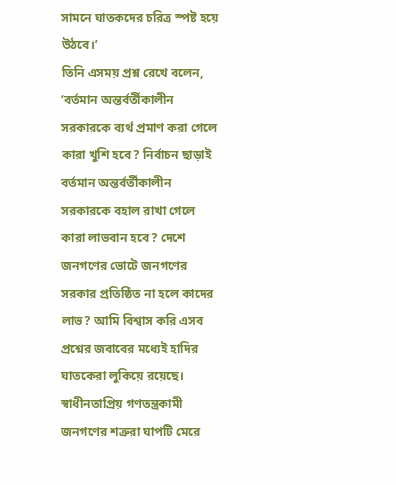সামনে ঘাতকদের চরিত্র স্পষ্ট হয়ে উঠবে।’
তিনি এসময় প্রশ্ন রেখে বলেন, ‘বর্তমান অন্তর্বর্তীকালীন সরকারকে ব্যর্থ প্রমাণ করা গেলে কারা খুশি হবে? নির্বাচন ছাড়াই বর্তমান অন্তর্বর্তীকালীন সরকারকে বহাল রাখা গেলে
কারা লাভবান হবে? দেশে জনগণের ভোটে জনগণের সরকার প্রতিষ্ঠিত না হলে কাদের লাভ? আমি বিশ্বাস করি এসব প্রশ্নের জবাবের মধ্যেই হাদির ঘাতকেরা লুকিয়ে রয়েছে। স্বাধীনতাপ্রিয় গণতন্ত্রকামী জনগণের শত্রুরা ঘাপটি মেরে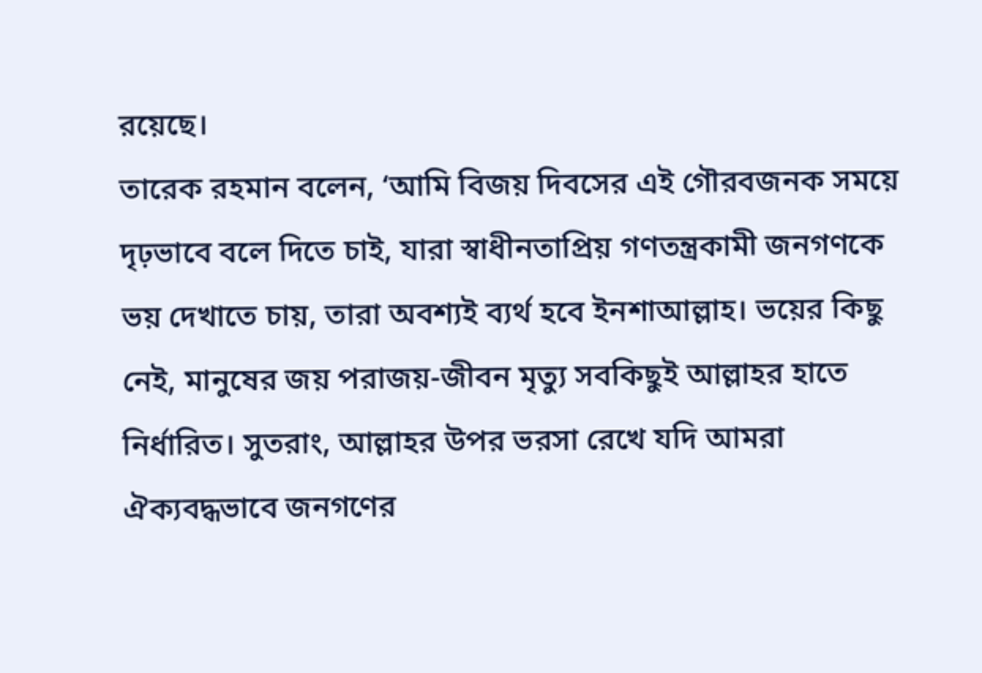রয়েছে।
তারেক রহমান বলেন, ‘আমি বিজয় দিবসের এই গৌরবজনক সময়ে দৃঢ়ভাবে বলে দিতে চাই, যারা স্বাধীনতাপ্রিয় গণতন্ত্রকামী জনগণকে ভয় দেখাতে চায়, তারা অবশ্যই ব্যর্থ হবে ইনশাআল্লাহ। ভয়ের কিছু নেই, মানুষের জয় পরাজয়-জীবন মৃত্যু সবকিছুই আল্লাহর হাতে নির্ধারিত। সুতরাং, আল্লাহর উপর ভরসা রেখে যদি আমরা ঐক্যবদ্ধভাবে জনগণের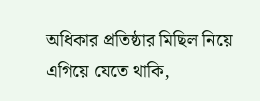অধিকার প্রতিষ্ঠার মিছিল নিয়ে এগিয়ে যেতে থাকি,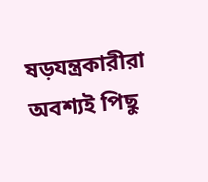ষড়যন্ত্রকারীরা অবশ্যই পিছু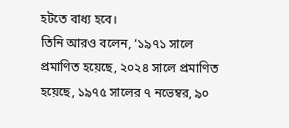হটতে বাধ্য হবে।
তিনি আরও বলেন, ‘১৯৭১ সালে প্রমাণিত হয়েছে, ২০২৪ সালে প্রমাণিত হয়েছে, ১৯৭৫ সালের ৭ নভেম্বর, ৯০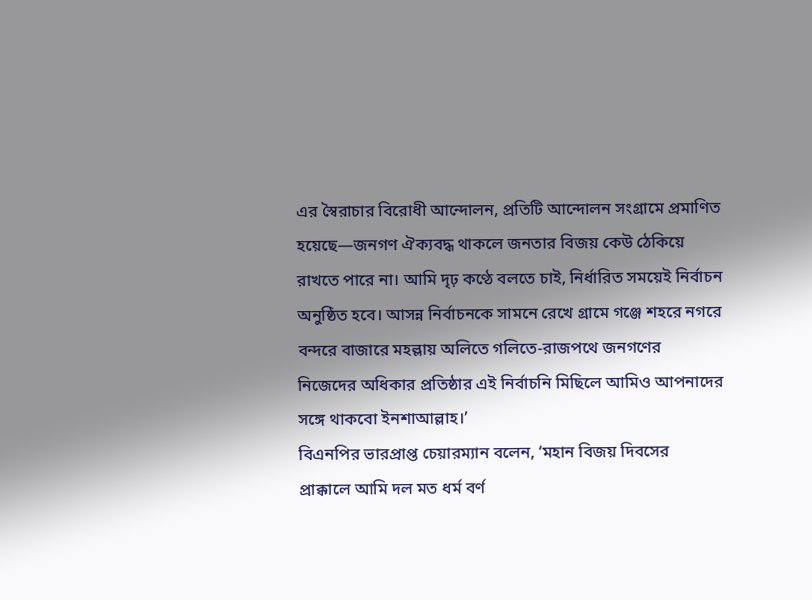এর স্বৈরাচার বিরোধী আন্দোলন, প্রতিটি আন্দোলন সংগ্রামে প্রমাণিত হয়েছে—জনগণ ঐক্যবদ্ধ থাকলে জনতার বিজয় কেউ ঠেকিয়ে রাখতে পারে না। আমি দৃঢ় কণ্ঠে বলতে চাই, নির্ধারিত সময়েই নির্বাচন অনুষ্ঠিত হবে। আসন্ন নির্বাচনকে সামনে রেখে গ্রামে গঞ্জে শহরে নগরে বন্দরে বাজারে মহল্লায় অলিতে গলিতে-রাজপথে জনগণের নিজেদের অধিকার প্রতিষ্ঠার এই নির্বাচনি মিছিলে আমিও আপনাদের সঙ্গে থাকবো ইনশাআল্লাহ।’
বিএনপির ভারপ্রাপ্ত চেয়ারম্যান বলেন, ‘মহান বিজয় দিবসের প্রাক্কালে আমি দল মত ধর্ম বর্ণ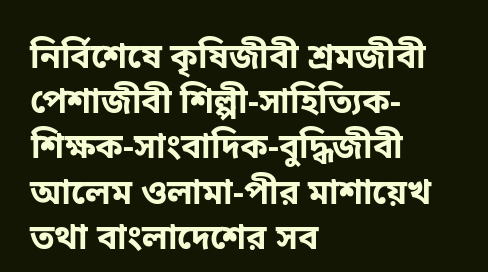নির্বিশেষে কৃষিজীবী শ্রমজীবী পেশাজীবী শিল্পী-সাহিত্যিক-শিক্ষক-সাংবাদিক-বুদ্ধিজীবী আলেম ওলামা-পীর মাশায়েখ তথা বাংলাদেশের সব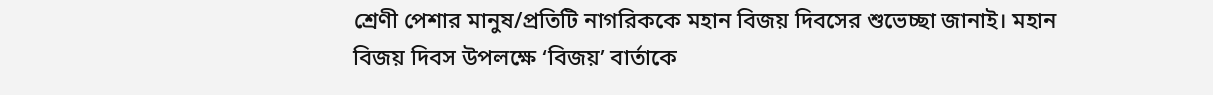শ্রেণী পেশার মানুষ/প্রতিটি নাগরিককে মহান বিজয় দিবসের শুভেচ্ছা জানাই। মহান বিজয় দিবস উপলক্ষে ‘বিজয়’ বার্তাকে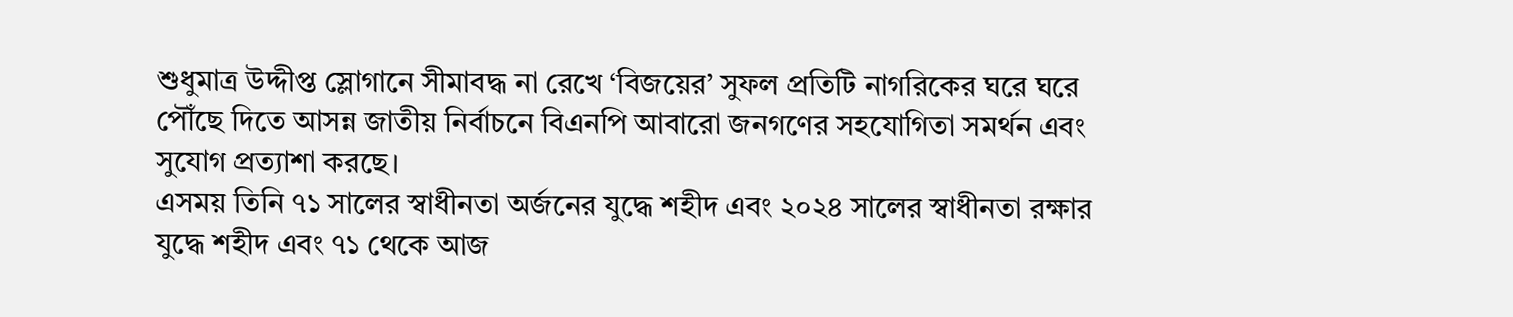শুধুমাত্র উদ্দীপ্ত স্লোগানে সীমাবদ্ধ না রেখে ‘বিজয়ের’ সুফল প্রতিটি নাগরিকের ঘরে ঘরে পৌঁছে দিতে আসন্ন জাতীয় নির্বাচনে বিএনপি আবারো জনগণের সহযোগিতা সমর্থন এবং সুযোগ প্রত্যাশা করছে।
এসময় তিনি ৭১ সালের স্বাধীনতা অর্জনের যুদ্ধে শহীদ এবং ২০২৪ সালের স্বাধীনতা রক্ষার যুদ্ধে শহীদ এবং ৭১ থেকে আজ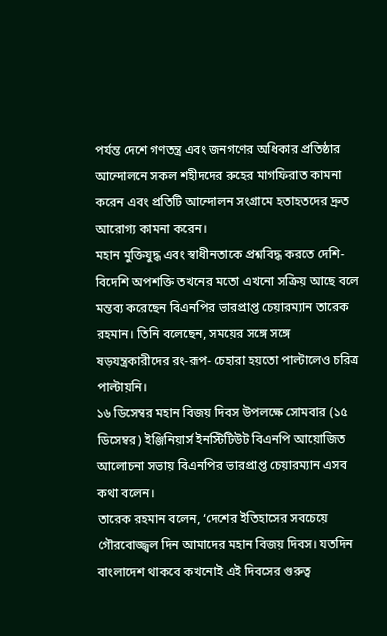পর্যন্ত দেশে গণতন্ত্র এবং জনগণের অধিকার প্রতিষ্ঠার আন্দোলনে সকল শহীদদের রুহের মাগফিরাত কামনা করেন এবং প্রতিটি আন্দোলন সংগ্রামে হতাহতদের দ্রুত আরোগ্য কামনা করেন।
মহান মুক্তিযুদ্ধ এবং স্বাধীনতাকে প্রশ্নবিদ্ধ করতে দেশি-বিদেশি অপশক্তি তখনের মতো এখনো সক্রিয় আছে বলে মন্তব্য করেছেন বিএনপির ভারপ্রাপ্ত চেয়ারম্যান তারেক রহমান। তিনি বলেছেন, সময়ের সঙ্গে সঙ্গে ষড়যন্ত্রকারীদের রং-রূপ- চেহারা হয়তো পাল্টালেও চরিত্র পাল্টায়নি।
১৬ ডিসেম্বর মহান বিজয় দিবস উপলক্ষে সোমবার (১৫ ডিসেম্বর) ইঞ্জিনিয়ার্স ইনস্টিটিউট বিএনপি আয়োজিত আলোচনা সভায় বিএনপির ভারপ্রাপ্ত চেয়ারম্যান এসব কথা বলেন।
তারেক রহমান বলেন, ‘দেশের ইতিহাসের সবচেয়ে গৌরবোজ্জ্বল দিন আমাদের মহান বিজয় দিবস। যতদিন বাংলাদেশ থাকবে কখনোই এই দিবসের গুরুত্ব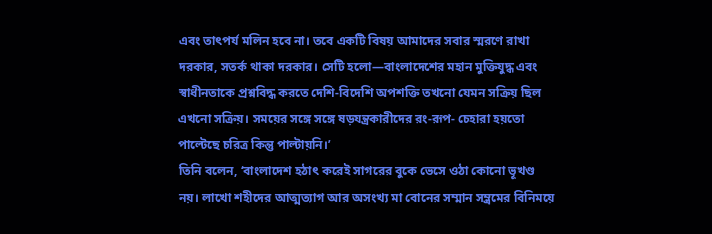এবং তাৎপর্য মলিন হবে না। তবে একটি বিষয় আমাদের সবার স্মরণে রাখা দরকার, সতর্ক থাকা দরকার। সেটি হলো—বাংলাদেশের মহান মুক্তিযুদ্ধ এবং স্বাধীনতাকে প্রশ্নবিদ্ধ করতে দেশি-বিদেশি অপশক্তি তখনো যেমন সক্রিয় ছিল এখনো সক্রিয়। সময়ের সঙ্গে সঙ্গে ষড়যন্ত্রকারীদের রং-রূপ- চেহারা হয়তো পাল্টেছে চরিত্র কিন্তু পাল্টায়নি।’
তিনি বলেন, ‘বাংলাদেশ হঠাৎ করেই সাগরের বুকে ভেসে ওঠা কোনো ভূখণ্ড নয়। লাখো শহীদের আত্মত্যাগ আর অসংখ্য মা বোনের সম্মান সম্ভ্রমের বিনিময়ে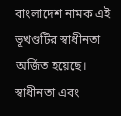বাংলাদেশ নামক এই ভূখণ্ডটির স্বাধীনতা অর্জিত হয়েছে। স্বাধীনতা এবং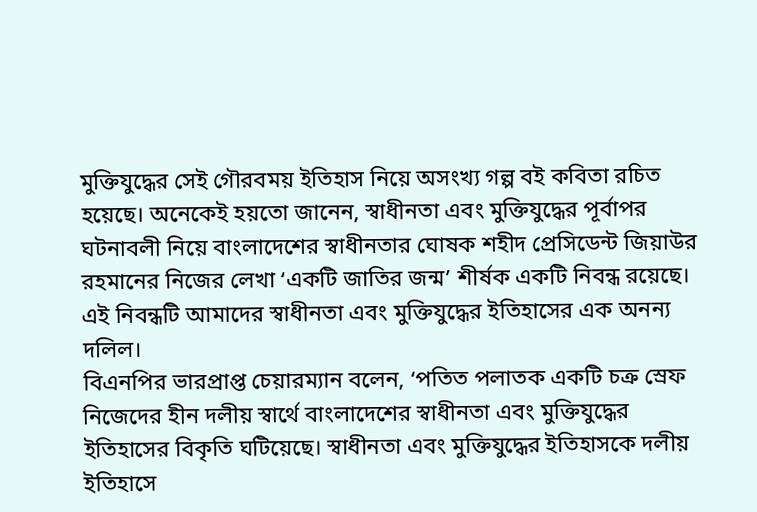মুক্তিযুদ্ধের সেই গৌরবময় ইতিহাস নিয়ে অসংখ্য গল্প বই কবিতা রচিত হয়েছে। অনেকেই হয়তো জানেন, স্বাধীনতা এবং মুক্তিযুদ্ধের পূর্বাপর ঘটনাবলী নিয়ে বাংলাদেশের স্বাধীনতার ঘোষক শহীদ প্রেসিডেন্ট জিয়াউর রহমানের নিজের লেখা ‘একটি জাতির জন্ম’ শীর্ষক একটি নিবন্ধ রয়েছে। এই নিবন্ধটি আমাদের স্বাধীনতা এবং মুক্তিযুদ্ধের ইতিহাসের এক অনন্য দলিল।
বিএনপির ভারপ্রাপ্ত চেয়ারম্যান বলেন, ‘পতিত পলাতক একটি চক্র স্রেফ নিজেদের হীন দলীয় স্বার্থে বাংলাদেশের স্বাধীনতা এবং মুক্তিযুদ্ধের ইতিহাসের বিকৃতি ঘটিয়েছে। স্বাধীনতা এবং মুক্তিযুদ্ধের ইতিহাসকে দলীয় ইতিহাসে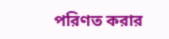পরিণত করার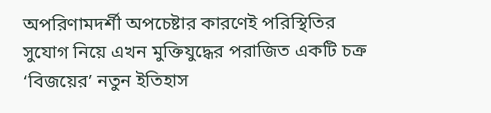অপরিণামদর্শী অপচেষ্টার কারণেই পরিস্থিতির সুযোগ নিয়ে এখন মুক্তিযুদ্ধের পরাজিত একটি চক্র ‘বিজয়ের’ নতুন ইতিহাস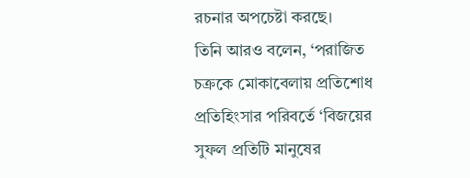রচনার অপচেষ্টা করছে।
তিনি আরও বলেন, ‘পরাজিত চক্রকে মোকাবেলায় প্রতিশোধ প্রতিহিংসার পরিবর্তে ‘বিজয়ের সুফল প্রতিটি মানুষের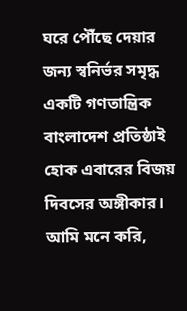ঘরে পৌঁছে দেয়ার জন্য স্বনির্ভর সমৃদ্ধ একটি গণতান্ত্রিক বাংলাদেশ প্রতিষ্ঠাই হোক এবারের বিজয় দিবসের অঙ্গীকার। আমি মনে করি,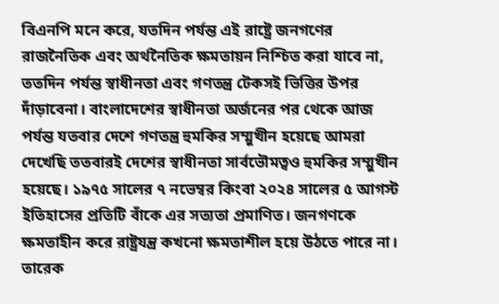বিএনপি মনে করে, যতদিন পর্যন্ত এই রাষ্ট্রে জনগণের রাজনৈতিক এবং অর্থনৈতিক ক্ষমতায়ন নিশ্চিত করা যাবে না, ততদিন পর্যন্ত স্বাধীনতা এবং গণতন্ত্র টেকসই ভিত্তির উপর দাঁড়াবেনা। বাংলাদেশের স্বাধীনতা অর্জনের পর থেকে আজ পর্যন্ত যতবার দেশে গণতন্ত্র হুমকির সম্মুখীন হয়েছে আমরা দেখেছি ততবারই দেশের স্বাধীনতা সার্বভৌমত্বও হুমকির সম্মুখীন হয়েছে। ১৯৭৫ সালের ৭ নভেম্বর কিংবা ২০২৪ সালের ৫ আগস্ট ইতিহাসের প্রতিটি বাঁকে এর সত্যতা প্রমাণিত। জনগণকে ক্ষমতাহীন করে রাষ্ট্রযন্ত্র কখনো ক্ষমতাশীল হয়ে উঠতে পারে না।
তারেক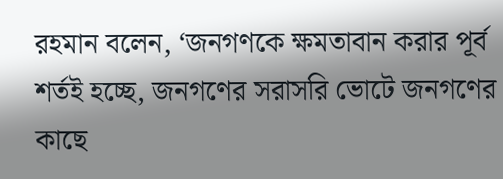রহমান বলেন, ‘জনগণকে ক্ষমতাবান করার পূর্ব শর্তই হচ্ছে, জনগণের সরাসরি ভোটে জনগণের কাছে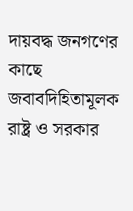দায়বদ্ধ জনগণের কাছে জবাবদিহিতামূলক রাষ্ট্র ও সরকার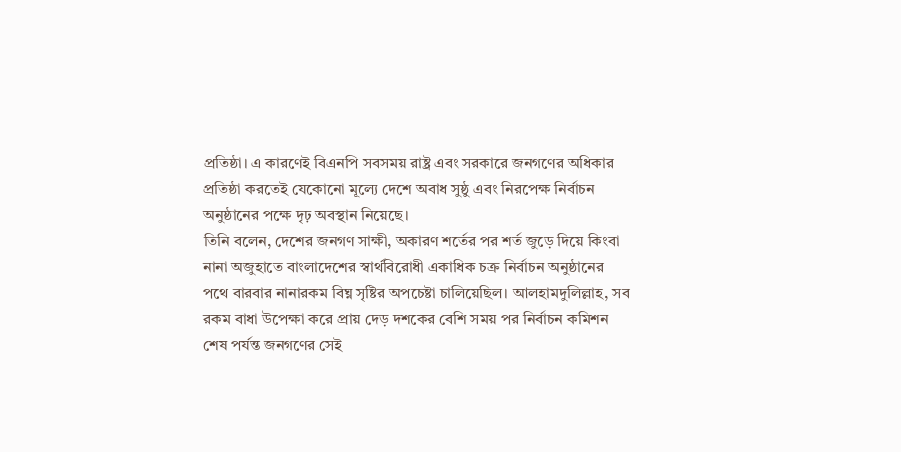প্রতিষ্ঠা। এ কারণেই বিএনপি সবসময় রাষ্ট্র এবং সরকারে জনগণের অধিকার প্রতিষ্ঠা করতেই যেকোনো মূল্যে দেশে অবাধ সুষ্ঠু এবং নিরপেক্ষ নির্বাচন অনুষ্ঠানের পক্ষে দৃঢ় অবস্থান নিয়েছে।
তিনি বলেন, দেশের জনগণ সাক্ষী, অকারণ শর্তের পর শর্ত জুড়ে দিয়ে কিংবা নানা অজুহাতে বাংলাদেশের স্বার্থবিরোধী একাধিক চক্র নির্বাচন অনুষ্ঠানের পথে বারবার নানারকম বিঘ্ন সৃষ্টির অপচেষ্টা চালিয়েছিল। আলহামদুলিল্লাহ, সব রকম বাধা উপেক্ষা করে প্রায় দেড় দশকের বেশি সময় পর নির্বাচন কমিশন শেষ পর্যন্ত জনগণের সেই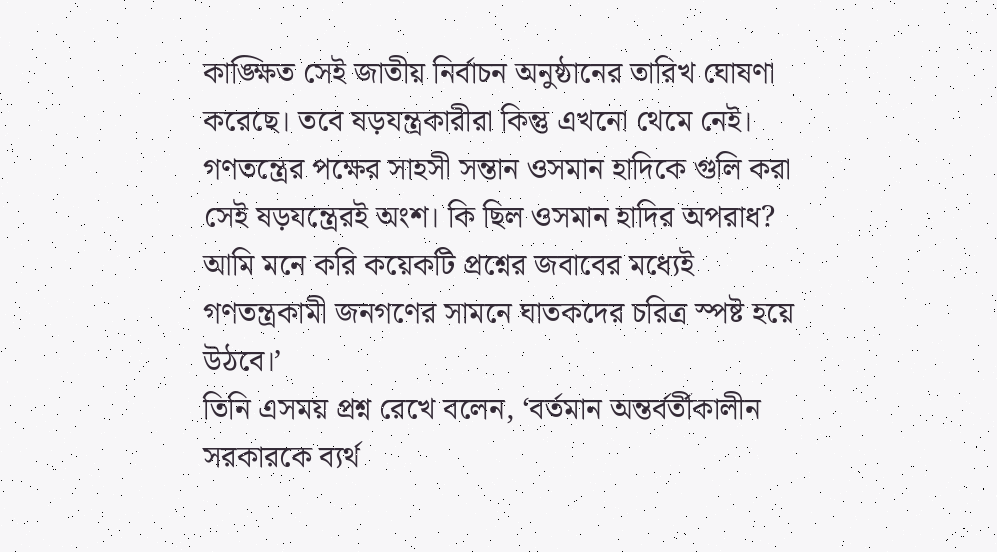কাঙ্ক্ষিত সেই জাতীয় নির্বাচন অনুষ্ঠানের তারিখ ঘোষণা করেছে। তবে ষড়যন্ত্রকারীরা কিন্তু এখনো থেমে নেই। গণতন্ত্রের পক্ষের সাহসী সন্তান ওসমান হাদিকে গুলি করা সেই ষড়যন্ত্রেরই অংশ। কি ছিল ওসমান হাদির অপরাধ? আমি মনে করি কয়েকটি প্রশ্নের জবাবের মধ্যেই গণতন্ত্রকামী জনগণের সামনে ঘাতকদের চরিত্র স্পষ্ট হয়ে উঠবে।’
তিনি এসময় প্রশ্ন রেখে বলেন, ‘বর্তমান অন্তর্বর্তীকালীন সরকারকে ব্যর্থ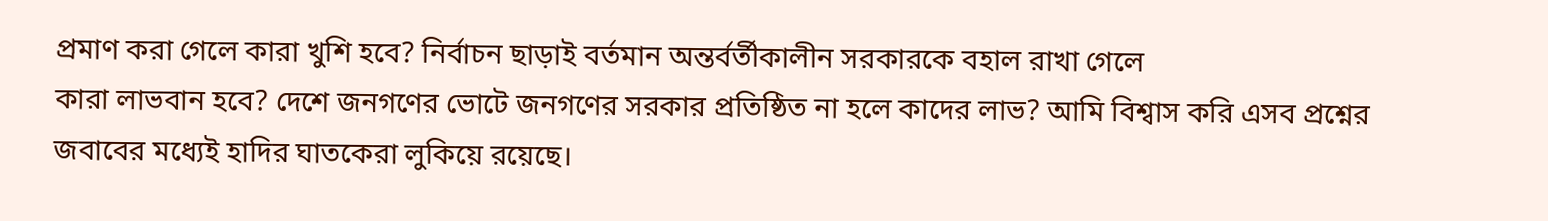প্রমাণ করা গেলে কারা খুশি হবে? নির্বাচন ছাড়াই বর্তমান অন্তর্বর্তীকালীন সরকারকে বহাল রাখা গেলে
কারা লাভবান হবে? দেশে জনগণের ভোটে জনগণের সরকার প্রতিষ্ঠিত না হলে কাদের লাভ? আমি বিশ্বাস করি এসব প্রশ্নের জবাবের মধ্যেই হাদির ঘাতকেরা লুকিয়ে রয়েছে।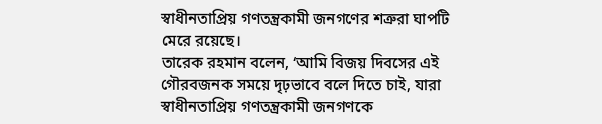স্বাধীনতাপ্রিয় গণতন্ত্রকামী জনগণের শত্রুরা ঘাপটি মেরে রয়েছে।
তারেক রহমান বলেন, ‘আমি বিজয় দিবসের এই গৌরবজনক সময়ে দৃঢ়ভাবে বলে দিতে চাই, যারা স্বাধীনতাপ্রিয় গণতন্ত্রকামী জনগণকে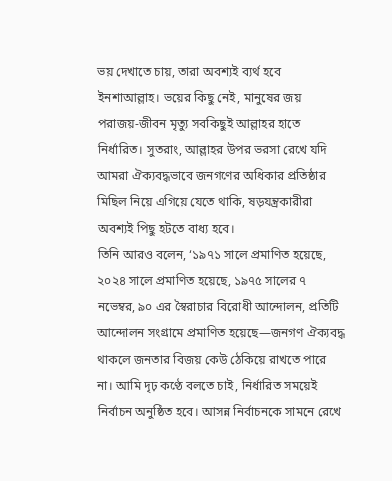ভয় দেখাতে চায়, তারা অবশ্যই ব্যর্থ হবে ইনশাআল্লাহ। ভয়ের কিছু নেই, মানুষের জয় পরাজয়-জীবন মৃত্যু সবকিছুই আল্লাহর হাতে নির্ধারিত। সুতরাং, আল্লাহর উপর ভরসা রেখে যদি আমরা ঐক্যবদ্ধভাবে জনগণের অধিকার প্রতিষ্ঠার মিছিল নিয়ে এগিয়ে যেতে থাকি, ষড়যন্ত্রকারীরা অবশ্যই পিছু হটতে বাধ্য হবে।
তিনি আরও বলেন, ‘১৯৭১ সালে প্রমাণিত হয়েছে, ২০২৪ সালে প্রমাণিত হয়েছে, ১৯৭৫ সালের ৭ নভেম্বর, ৯০ এর স্বৈরাচার বিরোধী আন্দোলন, প্রতিটি আন্দোলন সংগ্রামে প্রমাণিত হয়েছে—জনগণ ঐক্যবদ্ধ থাকলে জনতার বিজয় কেউ ঠেকিয়ে রাখতে পারে না। আমি দৃঢ় কণ্ঠে বলতে চাই, নির্ধারিত সময়েই নির্বাচন অনুষ্ঠিত হবে। আসন্ন নির্বাচনকে সামনে রেখে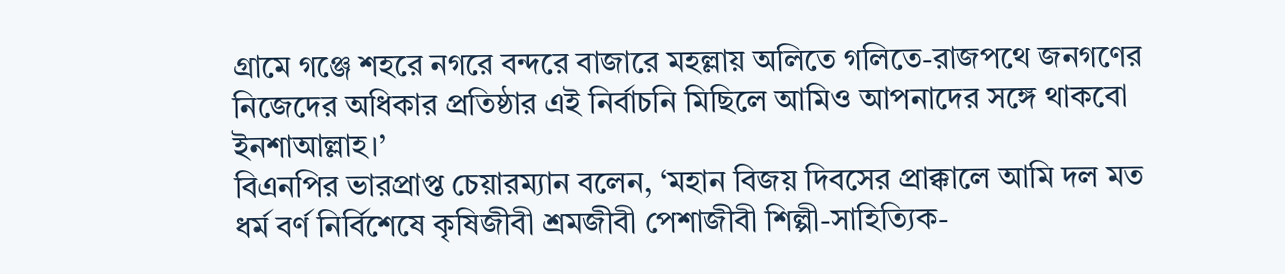গ্রামে গঞ্জে শহরে নগরে বন্দরে বাজারে মহল্লায় অলিতে গলিতে-রাজপথে জনগণের নিজেদের অধিকার প্রতিষ্ঠার এই নির্বাচনি মিছিলে আমিও আপনাদের সঙ্গে থাকবো ইনশাআল্লাহ।’
বিএনপির ভারপ্রাপ্ত চেয়ারম্যান বলেন, ‘মহান বিজয় দিবসের প্রাক্কালে আমি দল মত ধর্ম বর্ণ নির্বিশেষে কৃষিজীবী শ্রমজীবী পেশাজীবী শিল্পী-সাহিত্যিক-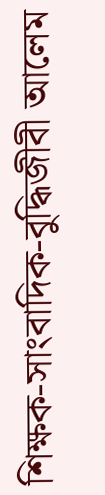শিক্ষক-সাংবাদিক-বুদ্ধিজীবী আলেম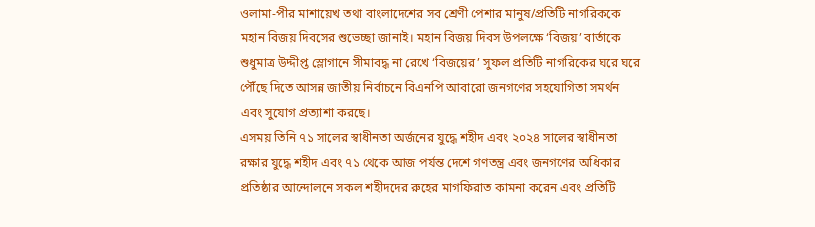ওলামা-পীর মাশায়েখ তথা বাংলাদেশের সব শ্রেণী পেশার মানুষ/প্রতিটি নাগরিককে মহান বিজয় দিবসের শুভেচ্ছা জানাই। মহান বিজয় দিবস উপলক্ষে ‘বিজয়’ বার্তাকে শুধুমাত্র উদ্দীপ্ত স্লোগানে সীমাবদ্ধ না রেখে ‘বিজয়ের’ সুফল প্রতিটি নাগরিকের ঘরে ঘরে পৌঁছে দিতে আসন্ন জাতীয় নির্বাচনে বিএনপি আবারো জনগণের সহযোগিতা সমর্থন এবং সুযোগ প্রত্যাশা করছে।
এসময় তিনি ৭১ সালের স্বাধীনতা অর্জনের যুদ্ধে শহীদ এবং ২০২৪ সালের স্বাধীনতা রক্ষার যুদ্ধে শহীদ এবং ৭১ থেকে আজ পর্যন্ত দেশে গণতন্ত্র এবং জনগণের অধিকার প্রতিষ্ঠার আন্দোলনে সকল শহীদদের রুহের মাগফিরাত কামনা করেন এবং প্রতিটি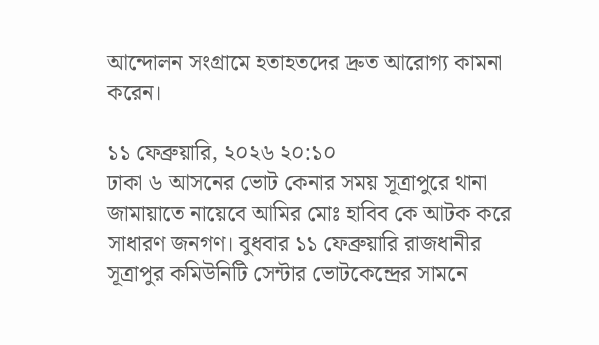আন্দোলন সংগ্রামে হতাহতদের দ্রুত আরোগ্য কামনা করেন।

১১ ফেব্রুয়ারি, ২০২৬ ২০:১০
ঢাকা ৬ আসনের ভোট কেনার সময় সূত্রাপুরে থানা জামায়াতে নায়েবে আমির মোঃ হাবিব কে আটক করে সাধারণ জনগণ। বুধবার ১১ ফেব্রুয়ারি রাজধানীর সূত্রাপুর কমিউনিটি সেন্টার ভোটকেন্দ্রের সামনে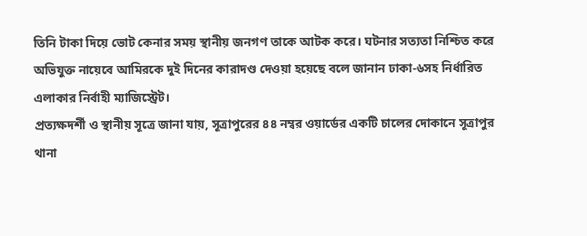তিনি টাকা দিয়ে ভোট কেনার সময় স্থানীয় জনগণ তাকে আটক করে। ঘটনার সত্যতা নিশ্চিত করে অভিযুক্ত নায়েবে আমিরকে দুই দিনের কারাদণ্ড দেওয়া হয়েছে বলে জানান ঢাকা-৬সহ নির্ধারিত এলাকার নির্বাহী ম্যাজিস্ট্রেট।
প্রত্যক্ষদর্শী ও স্থানীয় সূত্রে জানা যায়, সূত্রাপুরের ৪৪ নম্বর ওয়ার্ডের একটি চালের দোকানে সূত্রাপুর থানা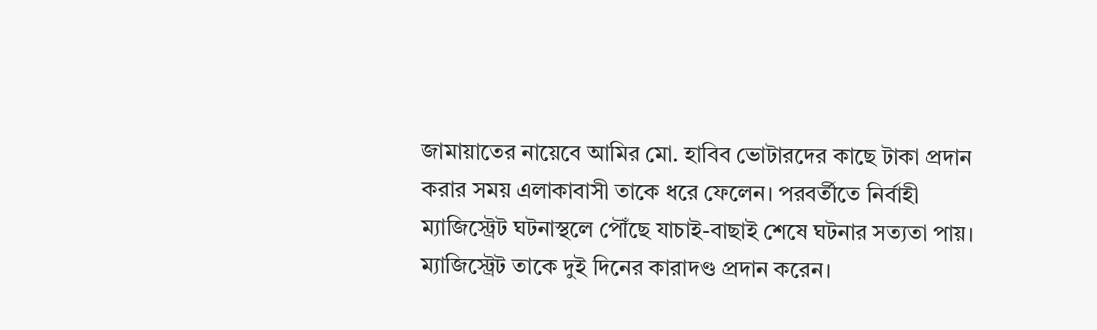জামায়াতের নায়েবে আমির মো. হাবিব ভোটারদের কাছে টাকা প্রদান করার সময় এলাকাবাসী তাকে ধরে ফেলেন। পরবর্তীতে নির্বাহী ম্যাজিস্ট্রেট ঘটনাস্থলে পৌঁছে যাচাই-বাছাই শেষে ঘটনার সত্যতা পায়। ম্যাজিস্ট্রেট তাকে দুই দিনের কারাদণ্ড প্রদান করেন।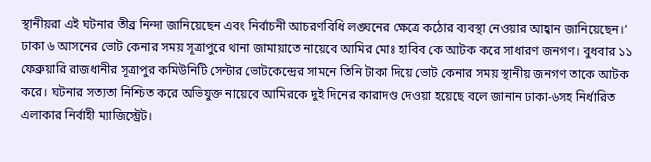স্থানীয়রা এই ঘটনার তীব্র নিন্দা জানিয়েছেন এবং নির্বাচনী আচরণবিধি লঙ্ঘনের ক্ষেত্রে কঠোর ব্যবস্থা নেওয়ার আহ্বান জানিয়েছেন।’
ঢাকা ৬ আসনের ভোট কেনার সময় সূত্রাপুরে থানা জামায়াতে নায়েবে আমির মোঃ হাবিব কে আটক করে সাধারণ জনগণ। বুধবার ১১ ফেব্রুয়ারি রাজধানীর সূত্রাপুর কমিউনিটি সেন্টার ভোটকেন্দ্রের সামনে তিনি টাকা দিয়ে ভোট কেনার সময় স্থানীয় জনগণ তাকে আটক করে। ঘটনার সত্যতা নিশ্চিত করে অভিযুক্ত নায়েবে আমিরকে দুই দিনের কারাদণ্ড দেওয়া হয়েছে বলে জানান ঢাকা-৬সহ নির্ধারিত এলাকার নির্বাহী ম্যাজিস্ট্রেট।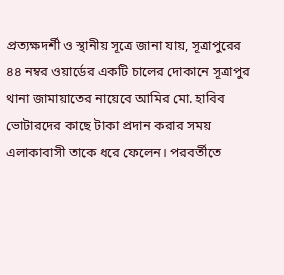প্রত্যক্ষদর্শী ও স্থানীয় সূত্রে জানা যায়, সূত্রাপুরের ৪৪ নম্বর ওয়ার্ডের একটি চালের দোকানে সূত্রাপুর থানা জামায়াতের নায়েবে আমির মো. হাবিব ভোটারদের কাছে টাকা প্রদান করার সময় এলাকাবাসী তাকে ধরে ফেলেন। পরবর্তীতে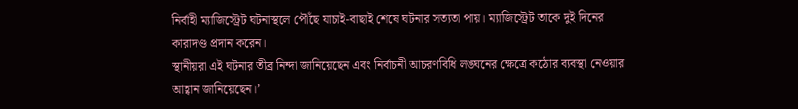নির্বাহী ম্যাজিস্ট্রেট ঘটনাস্থলে পৌঁছে যাচাই-বাছাই শেষে ঘটনার সত্যতা পায়। ম্যাজিস্ট্রেট তাকে দুই দিনের কারাদণ্ড প্রদান করেন।
স্থানীয়রা এই ঘটনার তীব্র নিন্দা জানিয়েছেন এবং নির্বাচনী আচরণবিধি লঙ্ঘনের ক্ষেত্রে কঠোর ব্যবস্থা নেওয়ার আহ্বান জানিয়েছেন।’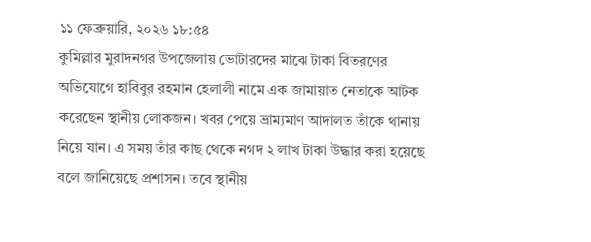১১ ফেব্রুয়ারি, ২০২৬ ১৮:৫৪
কুমিল্লার মুরাদনগর উপজেলায় ভোটারদের মাঝে টাকা বিতরণের অভিযোগে হাবিবুর রহমান হেলালী নামে এক জামায়াত নেতাকে আটক করেছেন স্থানীয় লোকজন। খবর পেয়ে ভ্রাম্যমাণ আদালত তাঁকে থানায় নিয়ে যান। এ সময় তাঁর কাছ থেকে নগদ ২ লাখ টাকা উদ্ধার করা হয়েছে বলে জানিয়েছে প্রশাসন। তবে স্থানীয়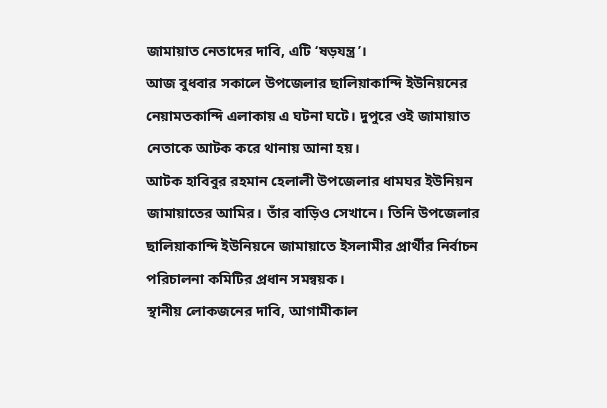জামায়াত নেতাদের দাবি, এটি ‘ষড়যন্ত্র’।
আজ বুধবার সকালে উপজেলার ছালিয়াকান্দি ইউনিয়নের নেয়ামতকান্দি এলাকায় এ ঘটনা ঘটে। দুপুরে ওই জামায়াত নেতাকে আটক করে থানায় আনা হয়।
আটক হাবিবুর রহমান হেলালী উপজেলার ধামঘর ইউনিয়ন জামায়াতের আমির। তাঁর বাড়িও সেখানে। তিনি উপজেলার ছালিয়াকান্দি ইউনিয়নে জামায়াতে ইসলামীর প্রার্থীর নির্বাচন পরিচালনা কমিটির প্রধান সমন্বয়ক।
স্থানীয় লোকজনের দাবি, আগামীকাল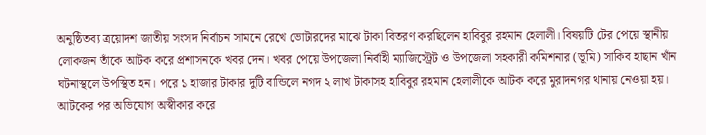অনুষ্ঠিতব্য ত্রয়োদশ জাতীয় সংসদ নির্বাচন সামনে রেখে ভোটারদের মাঝে টাকা বিতরণ করছিলেন হাবিবুর রহমান হেলালী। বিষয়টি টের পেয়ে স্থানীয় লোকজন তাঁকে আটক করে প্রশাসনকে খবর দেন। খবর পেয়ে উপজেলা নির্বাহী ম্যাজিস্ট্রেট ও উপজেলা সহকারী কমিশনার (ভূমি) সাকিব হাছান খাঁন ঘটনাস্থলে উপস্থিত হন। পরে ১ হাজার টাকার দুটি বান্ডিলে নগদ ২ লাখ টাকাসহ হাবিবুর রহমান হেলালীকে আটক করে মুরাদনগর থানায় নেওয়া হয়।
আটকের পর অভিযোগ অস্বীকার করে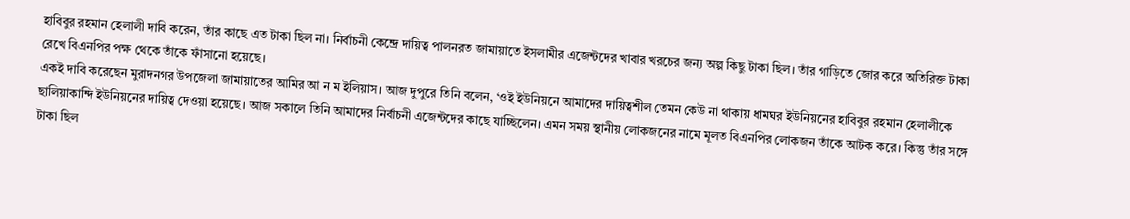হাবিবুর রহমান হেলালী দাবি করেন, তাঁর কাছে এত টাকা ছিল না। নির্বাচনী কেন্দ্রে দায়িত্ব পালনরত জামায়াতে ইসলামীর এজেন্টদের খাবার খরচের জন্য অল্প কিছু টাকা ছিল। তাঁর গাড়িতে জোর করে অতিরিক্ত টাকা রেখে বিএনপির পক্ষ থেকে তাঁকে ফাঁসানো হয়েছে।
একই দাবি করেছেন মুরাদনগর উপজেলা জামায়াতের আমির আ ন ম ইলিয়াস। আজ দুপুরে তিনি বলেন, ‘ওই ইউনিয়নে আমাদের দায়িত্বশীল তেমন কেউ না থাকায় ধামঘর ইউনিয়নের হাবিবুর রহমান হেলালীকে ছালিয়াকান্দি ইউনিয়নের দায়িত্ব দেওয়া হয়েছে। আজ সকালে তিনি আমাদের নির্বাচনী এজেন্টদের কাছে যাচ্ছিলেন। এমন সময় স্থানীয় লোকজনের নামে মূলত বিএনপির লোকজন তাঁকে আটক করে। কিন্তু তাঁর সঙ্গে টাকা ছিল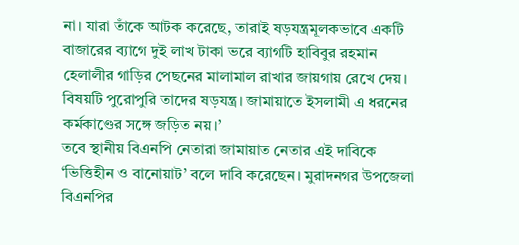না। যারা তাঁকে আটক করেছে, তারাই ষড়যন্ত্রমূলকভাবে একটি বাজারের ব্যাগে দুই লাখ টাকা ভরে ব্যাগটি হাবিবুর রহমান হেলালীর গাড়ির পেছনের মালামাল রাখার জায়গায় রেখে দেয়। বিষয়টি পুরোপুরি তাদের ষড়যন্ত্র। জামায়াতে ইসলামী এ ধরনের কর্মকাণ্ডের সঙ্গে জড়িত নয়।’
তবে স্থানীয় বিএনপি নেতারা জামায়াত নেতার এই দাবিকে ‘ভিত্তিহীন ও বানোয়াট’ বলে দাবি করেছেন। মুরাদনগর উপজেলা বিএনপির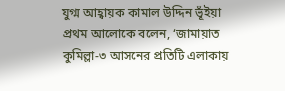যুগ্ম আহ্বায়ক কামাল উদ্দিন ভূঁইয়া প্রথম আলোকে বলেন, ‘জামায়াত কুমিল্লা-৩ আসনের প্রতিটি এলাকায়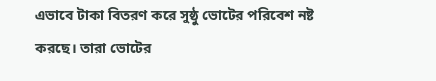এভাবে টাকা বিতরণ করে সুষ্ঠু ভোটের পরিবেশ নষ্ট করছে। তারা ভোটের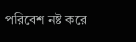পরিবেশ নষ্ট করে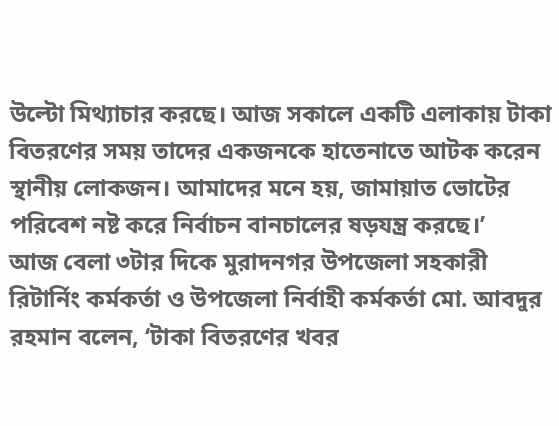উল্টো মিথ্যাচার করছে। আজ সকালে একটি এলাকায় টাকা বিতরণের সময় তাদের একজনকে হাতেনাতে আটক করেন স্থানীয় লোকজন। আমাদের মনে হয়, জামায়াত ভোটের পরিবেশ নষ্ট করে নির্বাচন বানচালের ষড়যন্ত্র করছে।’
আজ বেলা ৩টার দিকে মুরাদনগর উপজেলা সহকারী রিটার্নিং কর্মকর্তা ও উপজেলা নির্বাহী কর্মকর্তা মো. আবদুর রহমান বলেন, ‘টাকা বিতরণের খবর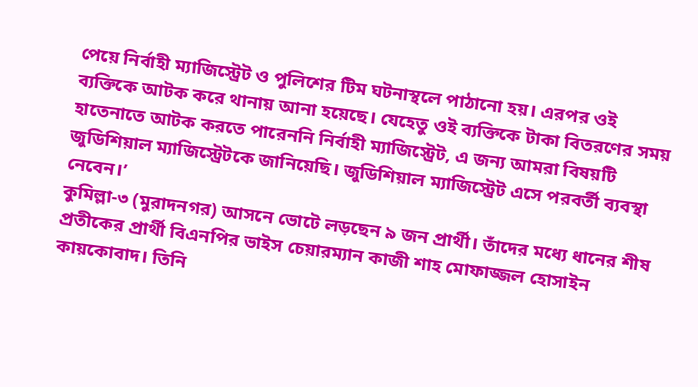পেয়ে নির্বাহী ম্যাজিস্ট্রেট ও পুলিশের টিম ঘটনাস্থলে পাঠানো হয়। এরপর ওই ব্যক্তিকে আটক করে থানায় আনা হয়েছে। যেহেতু ওই ব্যক্তিকে টাকা বিতরণের সময় হাতেনাতে আটক করতে পারেননি নির্বাহী ম্যাজিস্ট্রেট, এ জন্য আমরা বিষয়টি জুডিশিয়াল ম্যাজিস্ট্রেটকে জানিয়েছি। জুডিশিয়াল ম্যাজিস্ট্রেট এসে পরবর্তী ব্যবস্থা নেবেন।’
কুমিল্লা-৩ (মুরাদনগর) আসনে ভোটে লড়ছেন ৯ জন প্রার্থী। তাঁদের মধ্যে ধানের শীষ প্রতীকের প্রার্থী বিএনপির ভাইস চেয়ারম্যান কাজী শাহ মোফাজ্জল হোসাইন কায়কোবাদ। তিনি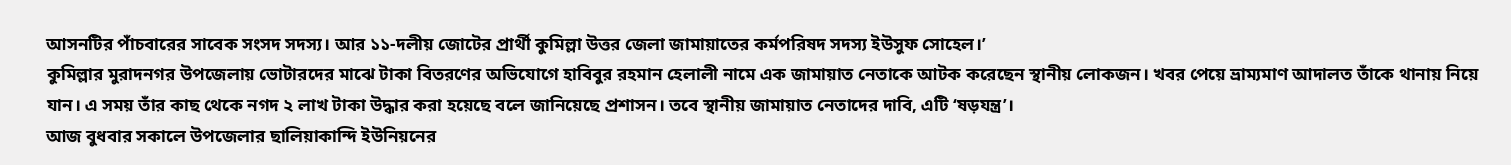আসনটির পাঁচবারের সাবেক সংসদ সদস্য। আর ১১-দলীয় জোটের প্রার্থী কুমিল্লা উত্তর জেলা জামায়াতের কর্মপরিষদ সদস্য ইউসুফ সোহেল।’
কুমিল্লার মুরাদনগর উপজেলায় ভোটারদের মাঝে টাকা বিতরণের অভিযোগে হাবিবুর রহমান হেলালী নামে এক জামায়াত নেতাকে আটক করেছেন স্থানীয় লোকজন। খবর পেয়ে ভ্রাম্যমাণ আদালত তাঁকে থানায় নিয়ে যান। এ সময় তাঁর কাছ থেকে নগদ ২ লাখ টাকা উদ্ধার করা হয়েছে বলে জানিয়েছে প্রশাসন। তবে স্থানীয় জামায়াত নেতাদের দাবি, এটি ‘ষড়যন্ত্র’।
আজ বুধবার সকালে উপজেলার ছালিয়াকান্দি ইউনিয়নের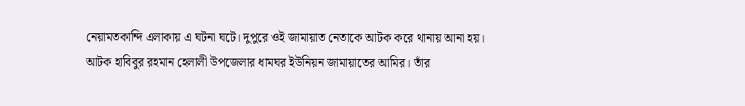নেয়ামতকান্দি এলাকায় এ ঘটনা ঘটে। দুপুরে ওই জামায়াত নেতাকে আটক করে থানায় আনা হয়।
আটক হাবিবুর রহমান হেলালী উপজেলার ধামঘর ইউনিয়ন জামায়াতের আমির। তাঁর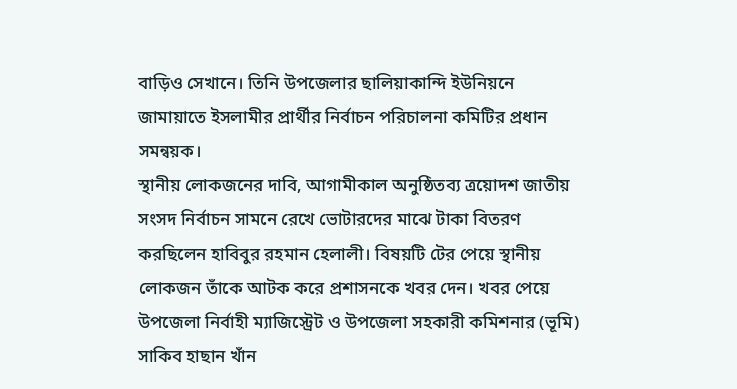বাড়িও সেখানে। তিনি উপজেলার ছালিয়াকান্দি ইউনিয়নে জামায়াতে ইসলামীর প্রার্থীর নির্বাচন পরিচালনা কমিটির প্রধান সমন্বয়ক।
স্থানীয় লোকজনের দাবি, আগামীকাল অনুষ্ঠিতব্য ত্রয়োদশ জাতীয় সংসদ নির্বাচন সামনে রেখে ভোটারদের মাঝে টাকা বিতরণ করছিলেন হাবিবুর রহমান হেলালী। বিষয়টি টের পেয়ে স্থানীয় লোকজন তাঁকে আটক করে প্রশাসনকে খবর দেন। খবর পেয়ে উপজেলা নির্বাহী ম্যাজিস্ট্রেট ও উপজেলা সহকারী কমিশনার (ভূমি) সাকিব হাছান খাঁন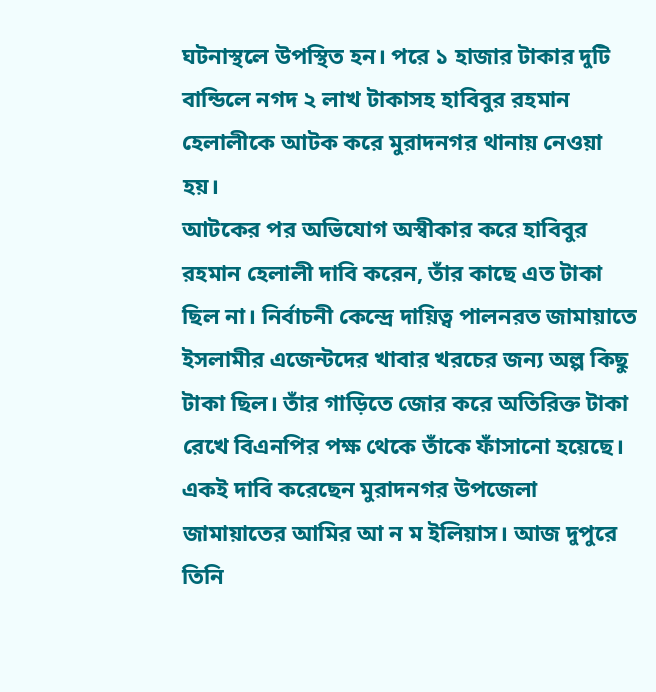ঘটনাস্থলে উপস্থিত হন। পরে ১ হাজার টাকার দুটি বান্ডিলে নগদ ২ লাখ টাকাসহ হাবিবুর রহমান হেলালীকে আটক করে মুরাদনগর থানায় নেওয়া হয়।
আটকের পর অভিযোগ অস্বীকার করে হাবিবুর রহমান হেলালী দাবি করেন, তাঁর কাছে এত টাকা ছিল না। নির্বাচনী কেন্দ্রে দায়িত্ব পালনরত জামায়াতে ইসলামীর এজেন্টদের খাবার খরচের জন্য অল্প কিছু টাকা ছিল। তাঁর গাড়িতে জোর করে অতিরিক্ত টাকা রেখে বিএনপির পক্ষ থেকে তাঁকে ফাঁসানো হয়েছে।
একই দাবি করেছেন মুরাদনগর উপজেলা জামায়াতের আমির আ ন ম ইলিয়াস। আজ দুপুরে তিনি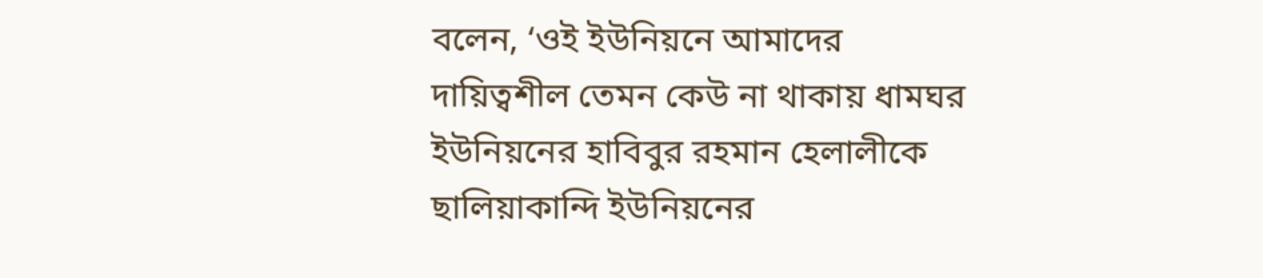বলেন, ‘ওই ইউনিয়নে আমাদের দায়িত্বশীল তেমন কেউ না থাকায় ধামঘর ইউনিয়নের হাবিবুর রহমান হেলালীকে ছালিয়াকান্দি ইউনিয়নের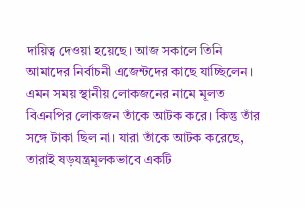দায়িত্ব দেওয়া হয়েছে। আজ সকালে তিনি আমাদের নির্বাচনী এজেন্টদের কাছে যাচ্ছিলেন। এমন সময় স্থানীয় লোকজনের নামে মূলত বিএনপির লোকজন তাঁকে আটক করে। কিন্তু তাঁর সঙ্গে টাকা ছিল না। যারা তাঁকে আটক করেছে, তারাই ষড়যন্ত্রমূলকভাবে একটি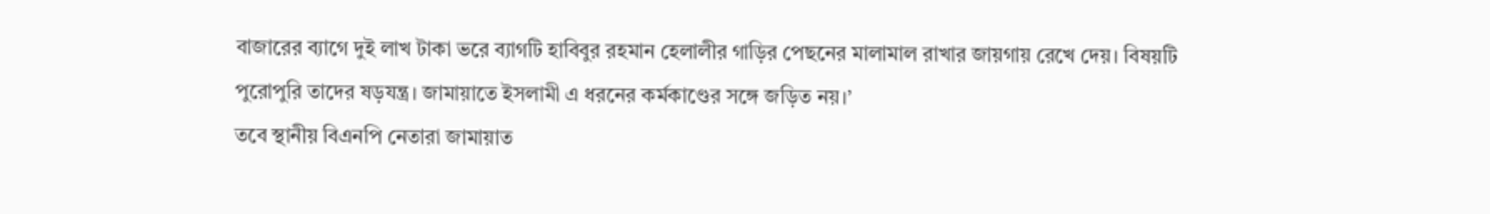বাজারের ব্যাগে দুই লাখ টাকা ভরে ব্যাগটি হাবিবুর রহমান হেলালীর গাড়ির পেছনের মালামাল রাখার জায়গায় রেখে দেয়। বিষয়টি পুরোপুরি তাদের ষড়যন্ত্র। জামায়াতে ইসলামী এ ধরনের কর্মকাণ্ডের সঙ্গে জড়িত নয়।’
তবে স্থানীয় বিএনপি নেতারা জামায়াত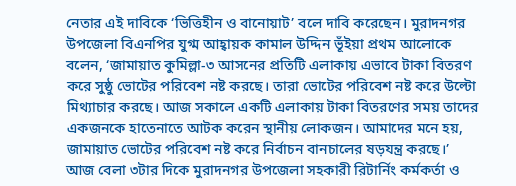নেতার এই দাবিকে ‘ভিত্তিহীন ও বানোয়াট’ বলে দাবি করেছেন। মুরাদনগর উপজেলা বিএনপির যুগ্ম আহ্বায়ক কামাল উদ্দিন ভূঁইয়া প্রথম আলোকে বলেন, ‘জামায়াত কুমিল্লা-৩ আসনের প্রতিটি এলাকায় এভাবে টাকা বিতরণ করে সুষ্ঠু ভোটের পরিবেশ নষ্ট করছে। তারা ভোটের পরিবেশ নষ্ট করে উল্টো মিথ্যাচার করছে। আজ সকালে একটি এলাকায় টাকা বিতরণের সময় তাদের একজনকে হাতেনাতে আটক করেন স্থানীয় লোকজন। আমাদের মনে হয়, জামায়াত ভোটের পরিবেশ নষ্ট করে নির্বাচন বানচালের ষড়যন্ত্র করছে।’
আজ বেলা ৩টার দিকে মুরাদনগর উপজেলা সহকারী রিটার্নিং কর্মকর্তা ও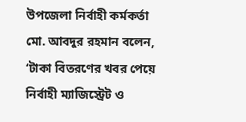উপজেলা নির্বাহী কর্মকর্তা মো. আবদুর রহমান বলেন, ‘টাকা বিতরণের খবর পেয়ে নির্বাহী ম্যাজিস্ট্রেট ও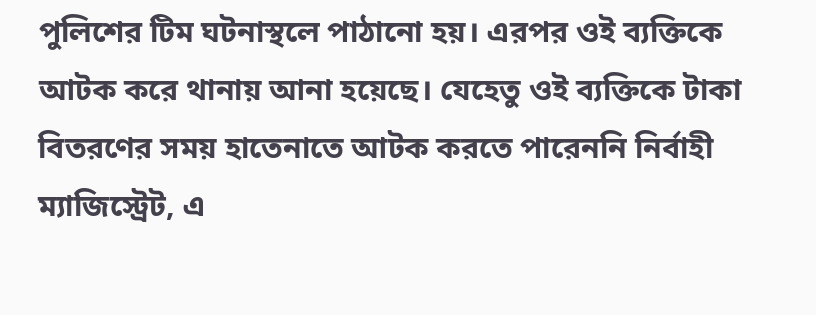পুলিশের টিম ঘটনাস্থলে পাঠানো হয়। এরপর ওই ব্যক্তিকে আটক করে থানায় আনা হয়েছে। যেহেতু ওই ব্যক্তিকে টাকা বিতরণের সময় হাতেনাতে আটক করতে পারেননি নির্বাহী ম্যাজিস্ট্রেট, এ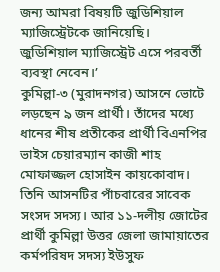জন্য আমরা বিষয়টি জুডিশিয়াল ম্যাজিস্ট্রেটকে জানিয়েছি। জুডিশিয়াল ম্যাজিস্ট্রেট এসে পরবর্তী ব্যবস্থা নেবেন।’
কুমিল্লা-৩ (মুরাদনগর) আসনে ভোটে লড়ছেন ৯ জন প্রার্থী। তাঁদের মধ্যে ধানের শীষ প্রতীকের প্রার্থী বিএনপির ভাইস চেয়ারম্যান কাজী শাহ মোফাজ্জল হোসাইন কায়কোবাদ। তিনি আসনটির পাঁচবারের সাবেক সংসদ সদস্য। আর ১১-দলীয় জোটের প্রার্থী কুমিল্লা উত্তর জেলা জামায়াতের কর্মপরিষদ সদস্য ইউসুফ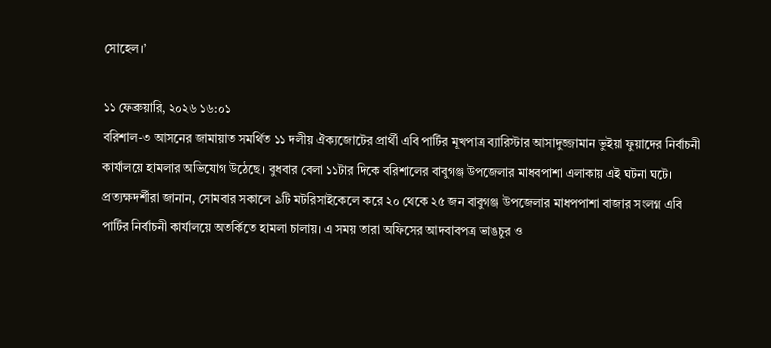সোহেল।’

১১ ফেব্রুয়ারি, ২০২৬ ১৬:০১
বরিশাল-৩ আসনের জামায়াত সমর্থিত ১১ দলীয় ঐক্যজোটের প্রার্থী এবি পার্টির মূখপাত্র ব্যারিস্টার আসাদুজ্জামান ভুইয়া ফুয়াদের নির্বাচনী কার্যালয়ে হামলার অভিযোগ উঠেছে। বুধবার বেলা ১১টার দিকে বরিশালের বাবুগঞ্জ উপজেলার মাধবপাশা এলাকায় এই ঘটনা ঘটে।
প্রত্যক্ষদর্শীরা জানান, সোমবার সকালে ৯টি মটরিসাইকেলে করে ২০ থেকে ২৫ জন বাবুগঞ্জ উপজেলার মাধপপাশা বাজার সংলগ্ন এবি পার্টির নির্বাচনী কার্যালয়ে অতর্কিতে হামলা চালায়। এ সময় তারা অফিসের আদবাবপত্র ভাঙচুর ও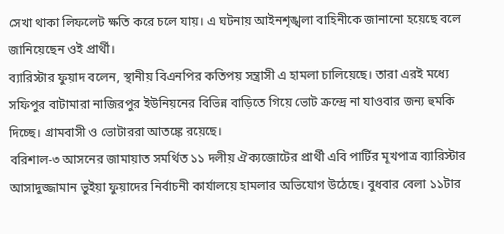সেখা থাকা লিফলেট ক্ষতি করে চলে যায়। এ ঘটনায় আইনশৃঙ্খলা বাহিনীকে জানানো হয়েছে বলে জানিয়েছেন ওই প্রার্থী।
ব্যারিস্টার ফুয়াদ বলেন, স্থানীয় বিএনপির কতিপয় সন্ত্রাসী এ হামলা চালিয়েছে। তারা এরই মধ্যে সফিপুর বাটামারা নাজিরপুর ইউনিয়নের বিভিন্ন বাড়িতে গিয়ে ভোট ক্রন্দ্রে না যাওবার জন্য হুমকি দিচ্ছে। গ্রামবাসী ও ভোটাররা আতঙ্কে রয়েছে।
বরিশাল-৩ আসনের জামায়াত সমর্থিত ১১ দলীয় ঐক্যজোটের প্রার্থী এবি পার্টির মূখপাত্র ব্যারিস্টার আসাদুজ্জামান ভুইয়া ফুয়াদের নির্বাচনী কার্যালয়ে হামলার অভিযোগ উঠেছে। বুধবার বেলা ১১টার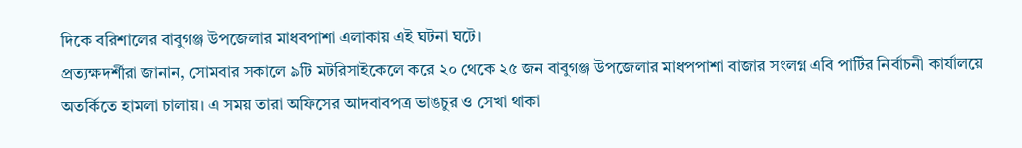দিকে বরিশালের বাবুগঞ্জ উপজেলার মাধবপাশা এলাকায় এই ঘটনা ঘটে।
প্রত্যক্ষদর্শীরা জানান, সোমবার সকালে ৯টি মটরিসাইকেলে করে ২০ থেকে ২৫ জন বাবুগঞ্জ উপজেলার মাধপপাশা বাজার সংলগ্ন এবি পার্টির নির্বাচনী কার্যালয়ে অতর্কিতে হামলা চালায়। এ সময় তারা অফিসের আদবাবপত্র ভাঙচুর ও সেখা থাকা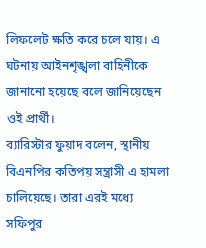লিফলেট ক্ষতি করে চলে যায়। এ ঘটনায় আইনশৃঙ্খলা বাহিনীকে জানানো হয়েছে বলে জানিয়েছেন ওই প্রার্থী।
ব্যারিস্টার ফুয়াদ বলেন, স্থানীয় বিএনপির কতিপয় সন্ত্রাসী এ হামলা চালিয়েছে। তারা এরই মধ্যে সফিপুর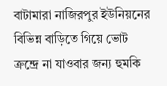বাটামারা নাজিরপুর ইউনিয়নের বিভিন্ন বাড়িতে গিয়ে ভোট ক্রন্দ্রে না যাওবার জন্য হুমকি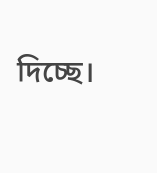দিচ্ছে।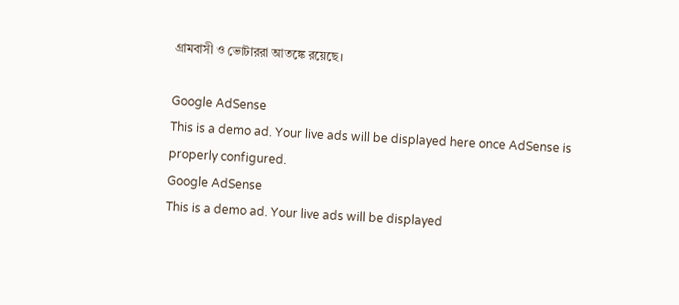গ্রামবাসী ও ভোটাররা আতঙ্কে রয়েছে।

Google AdSense
This is a demo ad. Your live ads will be displayed here once AdSense is properly configured.
Google AdSense
This is a demo ad. Your live ads will be displayed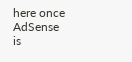here once AdSense is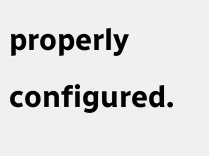properly configured.